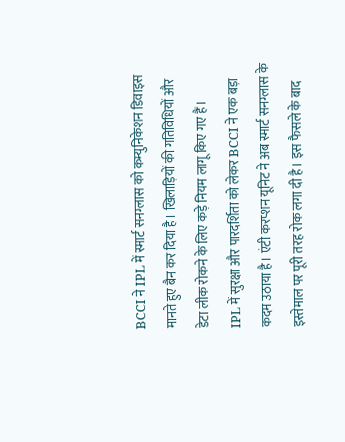BCCI ने IPL में स्मार्ट सनग्लास को कम्युनिकेशन डिवाइस मानते हुए बैन कर दिया है। खिलाड़ियों की गतिविधियों और डेटा लीक रोकने के लिए कड़े नियम लागू किए गए हैं।
IPL में सुरक्षा और पारदर्शिता को लेकर BCCI ने एक बड़ा कदम उठाया है। एंटी करप्शन यूनिट ने अब स्मार्ट सनग्लास के इस्तेमाल पर पूरी तरह रोक लगा दी है। इस फैसले के बाद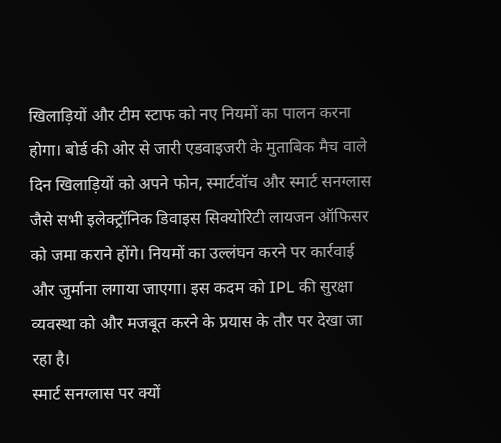खिलाड़ियों और टीम स्टाफ को नए नियमों का पालन करना होगा। बोर्ड की ओर से जारी एडवाइजरी के मुताबिक मैच वाले दिन खिलाड़ियों को अपने फोन, स्मार्टवॉच और स्मार्ट सनग्लास जैसे सभी इलेक्ट्रॉनिक डिवाइस सिक्योरिटी लायजन ऑफिसर को जमा कराने होंगे। नियमों का उल्लंघन करने पर कार्रवाई और जुर्माना लगाया जाएगा। इस कदम को IPL की सुरक्षा व्यवस्था को और मजबूत करने के प्रयास के तौर पर देखा जा रहा है।
स्मार्ट सनग्लास पर क्यों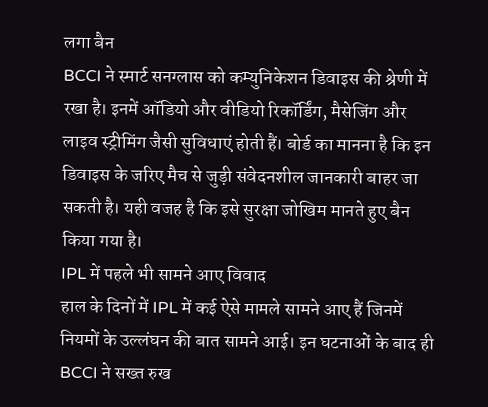लगा बैन
BCCI ने स्मार्ट सनग्लास को कम्युनिकेशन डिवाइस की श्रेणी में रखा है। इनमें ऑडियो और वीडियो रिकॉर्डिंग, मैसेजिंग और लाइव स्ट्रीमिंग जैसी सुविधाएं होती हैं। बोर्ड का मानना है कि इन डिवाइस के जरिए मैच से जुड़ी संवेदनशील जानकारी बाहर जा सकती है। यही वजह है कि इसे सुरक्षा जोखिम मानते हुए बैन किया गया है।
IPL में पहले भी सामने आए विवाद
हाल के दिनों में IPL में कई ऐसे मामले सामने आए हैं जिनमें नियमों के उल्लंघन की बात सामने आई। इन घटनाओं के बाद ही BCCI ने सख्त रुख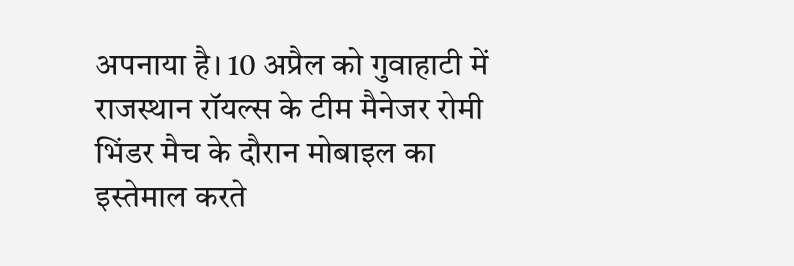अपनाया है। 10 अप्रैल को गुवाहाटी में राजस्थान रॉयल्स के टीम मैनेजर रोमी भिंडर मैच के दौरान मोबाइल का इस्तेमाल करते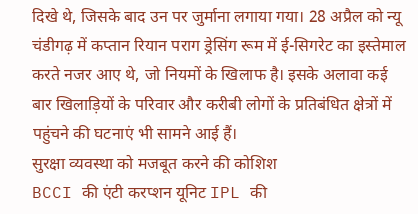दिखे थे, जिसके बाद उन पर जुर्माना लगाया गया। 28 अप्रैल को न्यू चंडीगढ़ में कप्तान रियान पराग ड्रेसिंग रूम में ई-सिगरेट का इस्तेमाल करते नजर आए थे, जो नियमों के खिलाफ है। इसके अलावा कई बार खिलाड़ियों के परिवार और करीबी लोगों के प्रतिबंधित क्षेत्रों में पहुंचने की घटनाएं भी सामने आई हैं।
सुरक्षा व्यवस्था को मजबूत करने की कोशिश
BCCI की एंटी करप्शन यूनिट IPL की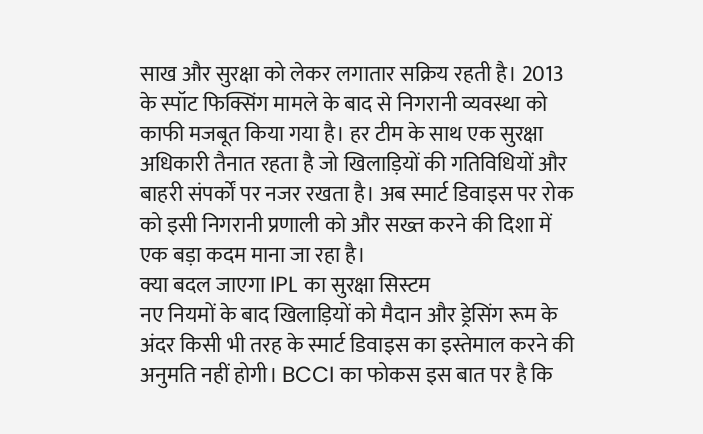साख और सुरक्षा को लेकर लगातार सक्रिय रहती है। 2013 के स्पॉट फिक्सिंग मामले के बाद से निगरानी व्यवस्था को काफी मजबूत किया गया है। हर टीम के साथ एक सुरक्षा अधिकारी तैनात रहता है जो खिलाड़ियों की गतिविधियों और बाहरी संपर्कों पर नजर रखता है। अब स्मार्ट डिवाइस पर रोक को इसी निगरानी प्रणाली को और सख्त करने की दिशा में एक बड़ा कदम माना जा रहा है।
क्या बदल जाएगा IPL का सुरक्षा सिस्टम
नए नियमों के बाद खिलाड़ियों को मैदान और ड्रेसिंग रूम के अंदर किसी भी तरह के स्मार्ट डिवाइस का इस्तेमाल करने की अनुमति नहीं होगी। BCCI का फोकस इस बात पर है कि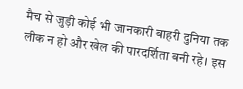मैच से जुड़ी कोई भी जानकारी बाहरी दुनिया तक लीक न हो और खेल की पारदर्शिता बनी रहे। इस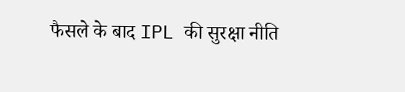फैसले के बाद IPL की सुरक्षा नीति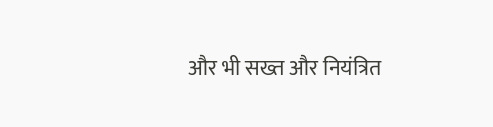और भी सख्त और नियंत्रित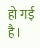हो गई है।